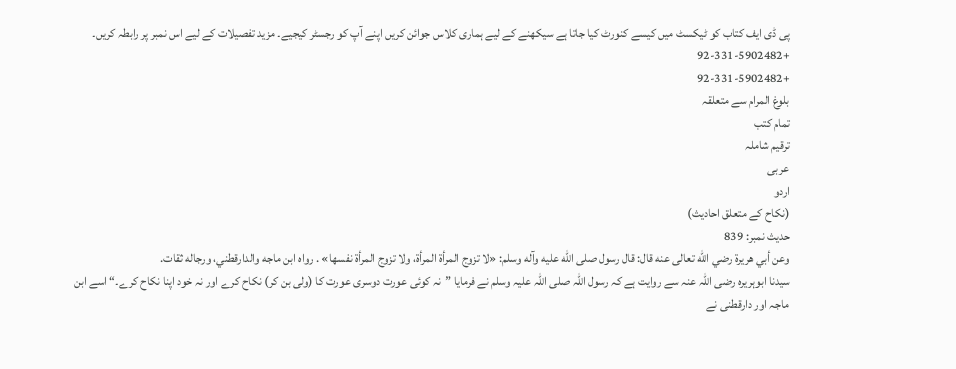پی ڈی ایف کتاب کو ٹیکسٹ میں کیسے کنورٹ کیا جاتا ہے سیکھنے کے لیے ہماری کلاس جوائن کریں اپنے آپ کو رجسٹر کیجیے۔ مزید تفصیلات کے لیے اس نمبر پر رابطہ کریں۔
+92-331-5902482
+92-331-5902482
بلوغ المرام سے متعلقہ
تمام کتب
ترقیم شاملہ
عربی
اردو
(نکاح کے متعلق احادیث)
حدیث نمبر: 839
وعن أبي هريرة رضي الله تعالى عنه قال: قال رسول صلى الله عليه وآله وسلم: «لا تزوج المرأة المرأة، ولا تزوج المرأة نفسها» . رواه ابن ماجه والدارقطني، ورجاله ثقات.
سیدنا ابوہریرہ رضی اللہ عنہ سے روایت ہے کہ رسول اللہ صلی اللہ علیہ وسلم نے فرمایا ”نہ کوئی عورت دوسری عورت کا (ولی بن کر) نکاح کرے اور نہ خود اپنا نکاح کرے۔“ اسے ابن ماجہ اور دارقطنی نے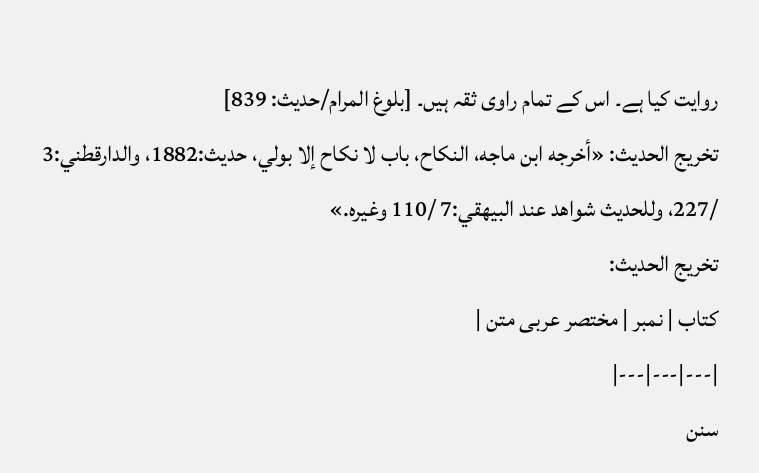روایت کیا ہے۔ اس کے تمام راوی ثقہ ہیں۔ [بلوغ المرام/حدیث: 839]
تخریج الحدیث: «أخرجه ابن ماجه، النكاح، باب لا نكاح إلا بولي، حديث:1882، والدارقطني:3 /227، وللحديث شواهد عند البيهقي:7 /110 وغيره.»
تخريج الحديث:
کتاب | نمبر | مختصر عربی متن |
|---|---|---|
سنن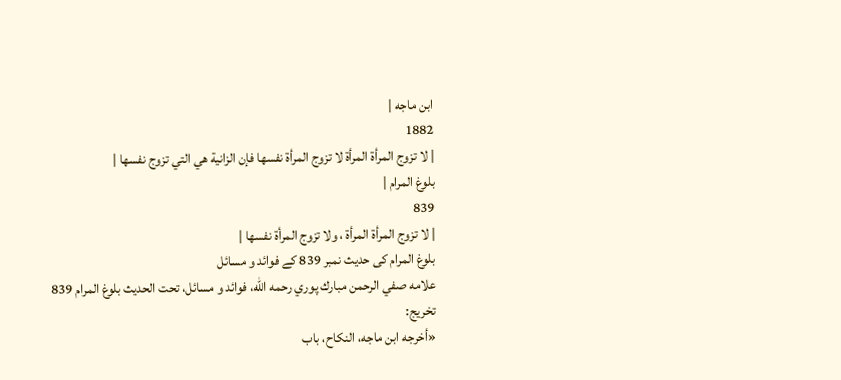ابن ماجه |
1882
| لا تزوج المرأة المرأة لا تزوج المرأة نفسها فإن الزانية هي التي تزوج نفسها |
بلوغ المرام |
839
| لا تزوج المرأة المرأة ، ولا تزوج المرأة نفسها |
بلوغ المرام کی حدیث نمبر 839 کے فوائد و مسائل
علامه صفي الرحمن مبارك پوري رحمه الله، فوائد و مسائل، تحت الحديث بلوغ المرام 839
تخریج:
«أخرجه ابن ماجه، النكاح، باب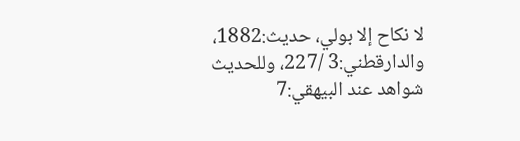لا نكاح إلا بولي، حديث:1882، والدارقطني:3 /227، وللحديث شواهد عند البيهقي:7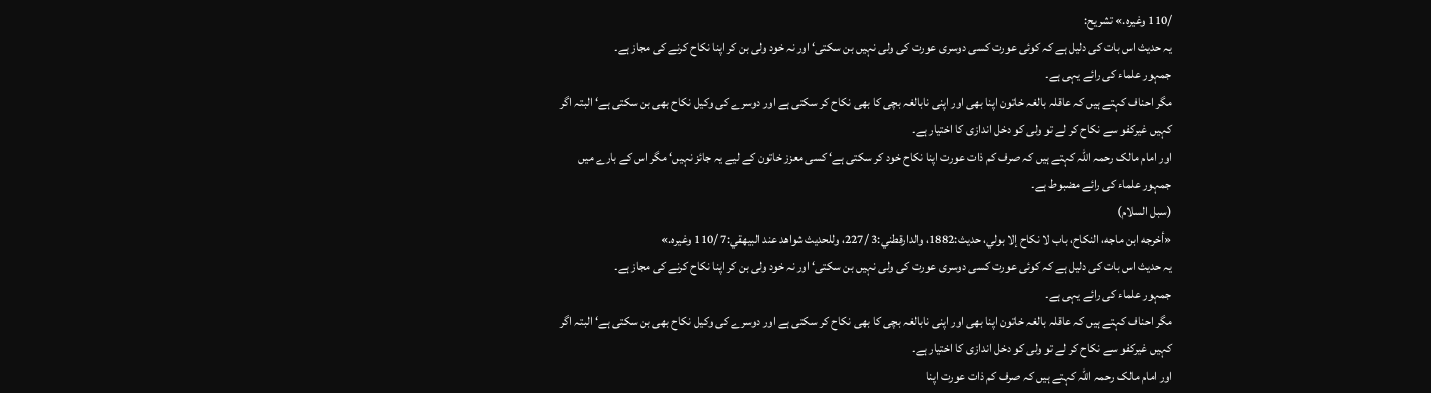/110 وغيره.» تشریح:
یہ حدیث اس بات کی دلیل ہے کہ کوئی عورت کسی دوسری عورت کی ولی نہیں بن سکتی‘ اور نہ خود ولی بن کر اپنا نکاح کرنے کی مجاز ہے۔
جمہور علماء کی رائے یہی ہے۔
مگر احناف کہتے ہیں کہ عاقلہ بالغہ خاتون اپنا بھی اور اپنی نابالغہ بچی کا بھی نکاح کر سکتی ہے اور دوسرے کی وکیل نکاح بھی بن سکتی ہے‘ البتہ اگر کہیں غیرکفو سے نکاح کر لے تو ولی کو دخل اندازی کا اختیار ہے۔
اور امام مالک رحمہ اللہ کہتے ہیں کہ صرف کم ذات عورت اپنا نکاح خود کر سکتی ہے‘ کسی معزز خاتون کے لیے یہ جائز نہیں‘ مگر اس کے بارے میں جمہور علماء کی رائے مضبوط ہے۔
(سبل السلام)
«أخرجه ابن ماجه، النكاح، باب لا نكاح إلا بولي، حديث:1882، والدارقطني:3 /227، وللحديث شواهد عند البيهقي:7 /110 وغيره.»
یہ حدیث اس بات کی دلیل ہے کہ کوئی عورت کسی دوسری عورت کی ولی نہیں بن سکتی‘ اور نہ خود ولی بن کر اپنا نکاح کرنے کی مجاز ہے۔
جمہور علماء کی رائے یہی ہے۔
مگر احناف کہتے ہیں کہ عاقلہ بالغہ خاتون اپنا بھی اور اپنی نابالغہ بچی کا بھی نکاح کر سکتی ہے اور دوسرے کی وکیل نکاح بھی بن سکتی ہے‘ البتہ اگر کہیں غیرکفو سے نکاح کر لے تو ولی کو دخل اندازی کا اختیار ہے۔
اور امام مالک رحمہ اللہ کہتے ہیں کہ صرف کم ذات عورت اپنا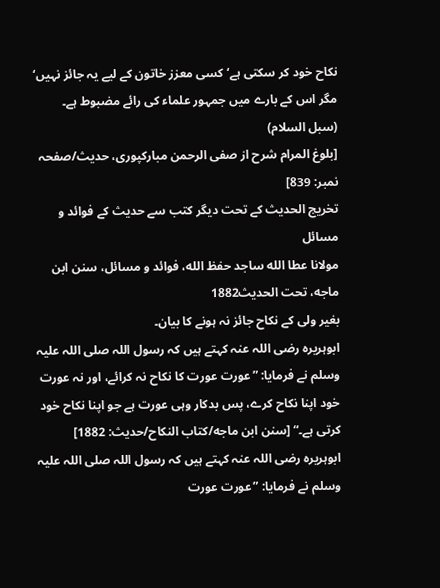نکاح خود کر سکتی ہے‘ کسی معزز خاتون کے لیے یہ جائز نہیں‘ مگر اس کے بارے میں جمہور علماء کی رائے مضبوط ہے۔
(سبل السلام)
[بلوغ المرام شرح از صفی الرحمن مبارکپوری، حدیث/صفحہ نمبر: 839]
تخریج الحدیث کے تحت دیگر کتب سے حدیث کے فوائد و مسائل
مولانا عطا الله ساجد حفظ الله، فوائد و مسائل، سنن ابن ماجه، تحت الحديث1882
بغیر ولی کے نکاح جائز نہ ہونے کا بیان۔
ابوہریرہ رضی اللہ عنہ کہتے ہیں کہ رسول اللہ صلی اللہ علیہ وسلم نے فرمایا: ”عورت عورت کا نکاح نہ کرائے، اور نہ عورت خود اپنا نکاح کرے، پس بدکار وہی عورت ہے جو اپنا نکاح خود کرتی ہے۔“ [سنن ابن ماجه/كتاب النكاح/حدیث: 1882]
ابوہریرہ رضی اللہ عنہ کہتے ہیں کہ رسول اللہ صلی اللہ علیہ وسلم نے فرمایا: ”عورت عورت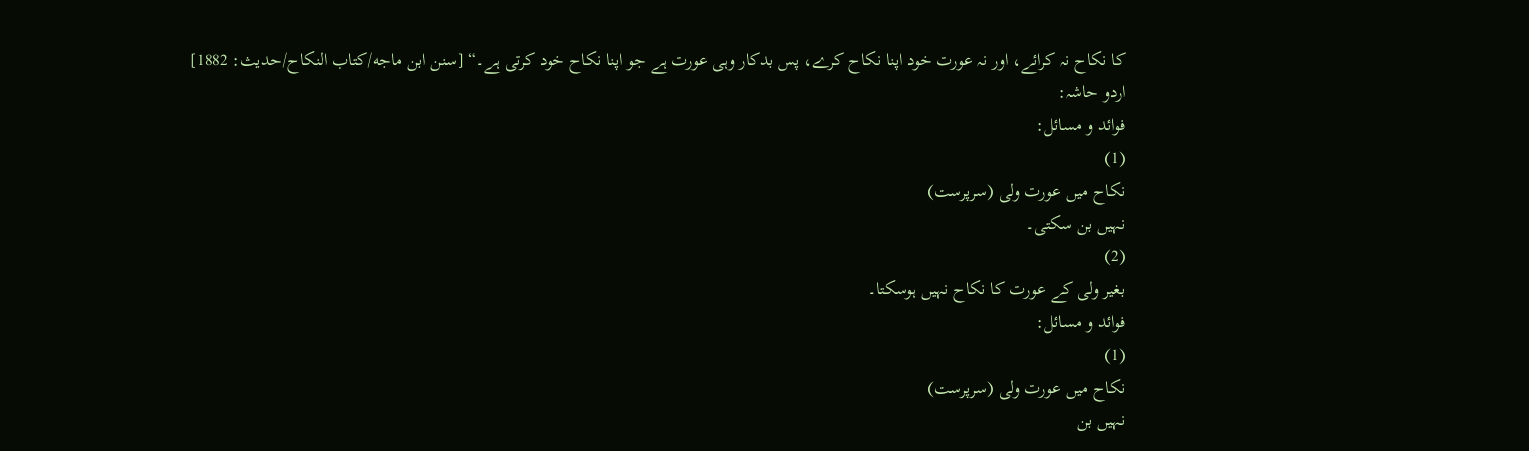کا نکاح نہ کرائے، اور نہ عورت خود اپنا نکاح کرے، پس بدکار وہی عورت ہے جو اپنا نکاح خود کرتی ہے۔“ [سنن ابن ماجه/كتاب النكاح/حدیث: 1882]
اردو حاشہ:
فوائد و مسائل:
(1)
نکاح میں عورت ولی (سرپرست)
نہیں بن سکتی۔
(2)
بغیر ولی کے عورت کا نکاح نہیں ہوسکتا۔
فوائد و مسائل:
(1)
نکاح میں عورت ولی (سرپرست)
نہیں بن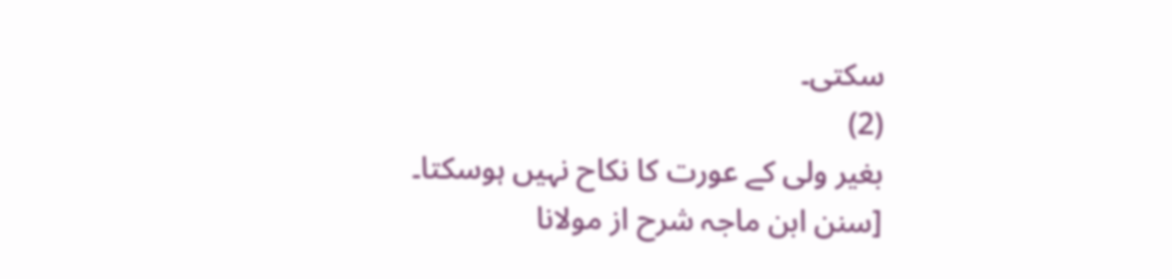سکتی۔
(2)
بغیر ولی کے عورت کا نکاح نہیں ہوسکتا۔
[سنن ابن ماجہ شرح از مولانا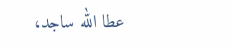عطا الله ساجد،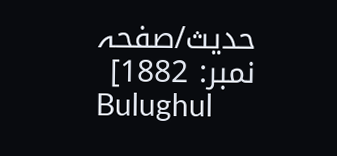حدیث/صفحہ نمبر: 1882]
Bulughul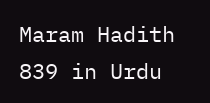Maram Hadith 839 in Urdu